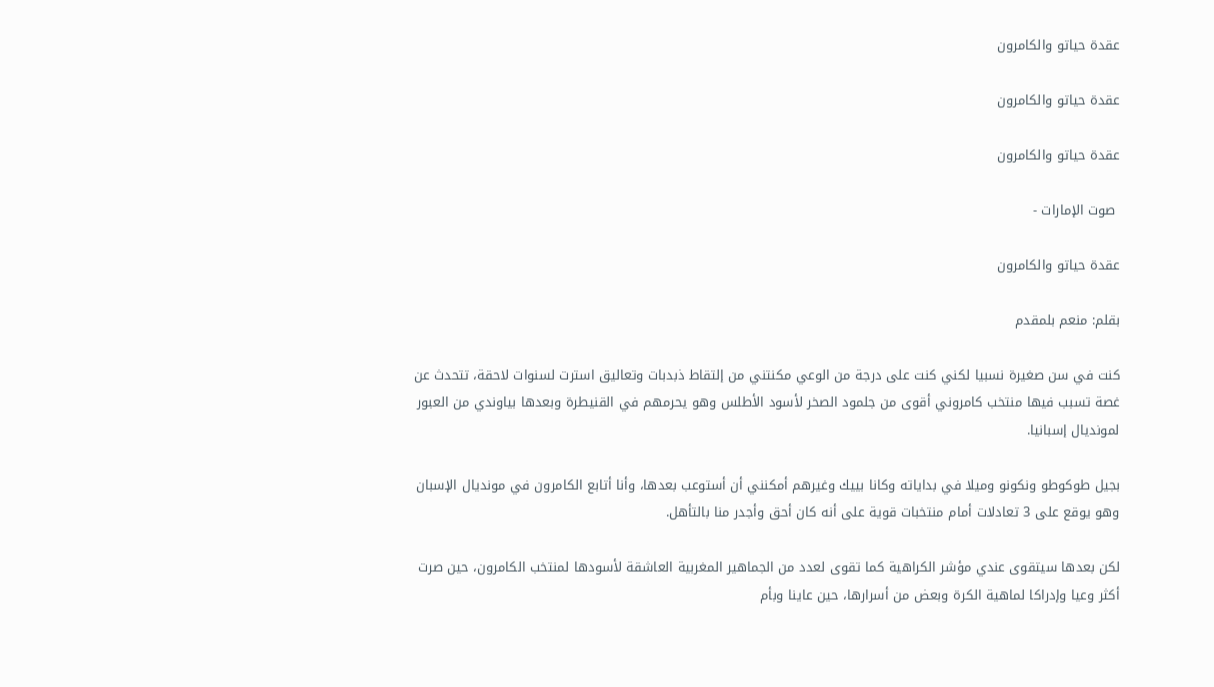عقدة حياتو والكامرون

عقدة حياتو والكامرون

عقدة حياتو والكامرون

 صوت الإمارات -

عقدة حياتو والكامرون

بقلم: منعم بلمقدم

كنت في سن صغيرة نسبيا لكني كنت على درجة من الوعي مكنتني من إلتقاط ذبدبات وتعاليق استرت لسنوات لاحقة، تتحدث عن غصة تسبب فيها منتخب كامروني أقوى من جلمود الصخر لأسود الأطلس وهو يحرمهم في القنيطرة وبعدها بياوندي من العبور لمونديال إسبانيا.

بجيل طوكوطو ونكونو وميلا في بداياته وكانا بييك وغيرهم أمكنني أن أستوعب بعدها، وأنا أتابع الكامرون في مونديال الإسبان وهو يوقع على 3 تعادلات أمام منتخبات قوية على أنه كان أحق وأجدر منا بالتأهل.

لكن بعدها سيتقوى عندي مؤشر الكراهية كما تقوى لعدد من الجماهير المغربية العاشقة لأسودها لمنتخب الكامرون، حين صرت أكثر وعيا وإدراكا لماهية الكرة وبعض من أسرارها، حين عاينا وبأم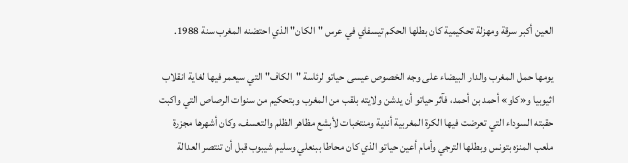العين أكبر سرقة ومهزلة تحكيمية كان بطلها الحكم تيسفاي في عرس "الكان" الذي احتضنه المغرب سنة 1988.

يومها حمل المغرب والدار البيضاء على وجه الخصوص عيسى حياتو لرئاسة "الكاف" التي سيعمر فيها لغاية انقلاب اثيوبيا و«كاو» أحمد بن أحمد، فآثر حياتو أن يدشن ولايته بلقب من المغرب وبتحكيم من سنوات الرصاص التي واكبت حقبته السوداء التي تعرضت فيها الكرة المغربية أندية ومنتخبات لأبشع مظاهر الظلم والتعسف، وكان أشهرها مجزرة ملعب المنزه بتونس وبطلها الترجي وأمام أعين حياتو الذي كان محاطا ببنعلي وسليم شيبوب قبل أن تنتصر العدالة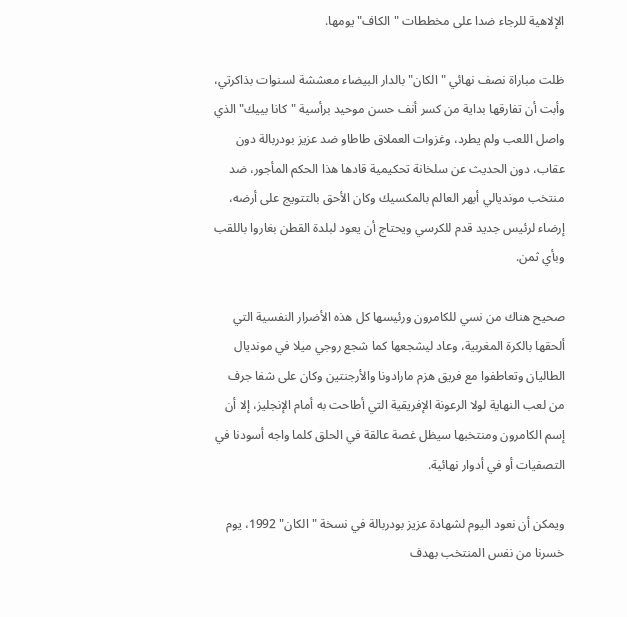الإلاهية للرجاء ضدا على مخططات "الكاف" يومها.

ظلت مباراة نصف نهائي "الكان" بالدار البيضاء معششة لسنوات بذاكرتي، وأبت أن تفارقها بداية من كسر أنف حسن موحيد برأسية "كانا بييك" الذي واصل اللعب ولم يطرد، وغزوات العملاق طاطاو ضد عزيز بودربالة دون عقاب، دون الحديث عن سلخانة تحكيمية قادها هذا الحكم المأجور، ضد منتخب مونديالي أبهر العالم بالمكسيك وكان الأحق بالتتويج على أرضه، إرضاء لرئيس جديد قدم للكرسي ويحتاج أن يعود لبلدة القطن بغاروا باللقب وبأي ثمن.

صحيح هناك من نسي للكامرون ورئيسها كل هذه الأضرار النفسية التي ألحقها بالكرة المغربية، وعاد ليشجعها كما شجع روجي ميلا في مونديال الطاليان وتعاطفوا مع فريق هزم مارادونا والأرجنتين وكان على شفا جرف من لعب النهاية لولا الرعونة الإفريقية التي أطاحت به أمام الإنجليز، إلا أن إسم الكامرون ومنتخبها سيظل غصة عالقة في الحلق كلما واجه أسودنا في التصفيات أو في أدوار نهائية.

ويمكن أن نعود اليوم لشهادة عزيز بودربالة في نسخة "الكان" 1992، يوم خسرنا من نفس المنتخب بهدف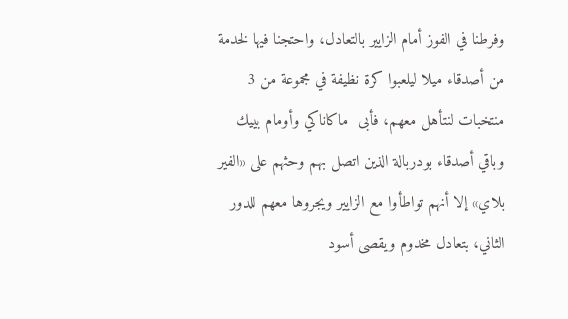وفرطنا في الفوز أمام الزايير بالتعادل، واحتجنا فيها لخدمة من أصدقاء ميلا ليلعبوا كرة نظيفة في مجموعة من 3 منتخبات لنتأهل معهم، فأبى  ماكاناكي وأومام بييك وباقي أصدقاء بودربالة الذين اتصل بهم وحثهم على «الفير بلاي» إلا أنهم تواطأوا مع الزايير ويجروها معهم للدور الثاني، بتعادل مخدوم ويقصى أسود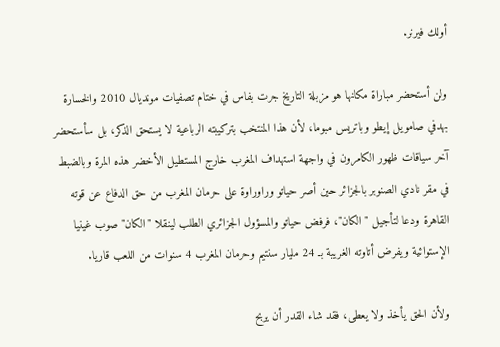أولك فيرنر.

ولن أستحضر مباراة مكانها هو مزبلة التاريخ جرت بفاس في ختام تصفيات مونديال 2010 والخسارة بهدفي صامويل إيطو وباتريس مبوما، لأن هذا المنتخب بتركيبته الرباعية لا يستحق الذكر، بل سأستحضر آخر سياقات ظهور الكامرون في واجهة استهداف المغرب خارج المستطيل الأخضر هذه المرة وبالضبط في مقر نادي الصنوبر بالجزائر حين أصر حياتو وراوراوة على حرمان المغرب من حق الدفاع عن قوته القاهرة ودعا لتأجيل "الكان"، فرفض حياتو والمسؤول الجزائري الطلب لينقلا "الكان" صوب غينيا الإستوائية ويفرض أتاوته الغريبة بـ 24 مليار سنتيم وحرمان المغرب 4 سنوات من اللعب قاريا.

ولأن الحق يأخذ ولا يعطى، فقد شاء القدر أن يربح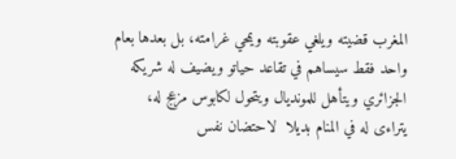المغرب قضيته ويلغي عقوبته ويمحي غرامته، بل بعدها بعام واحد فقط سيساهم في تقاعد حياتو ويضيف له شريكه الجزائري ويتأهل للمونديال ويتحول لكابوس مزعج له، يتراءى له في المنام بديلا  لاحتضان نفس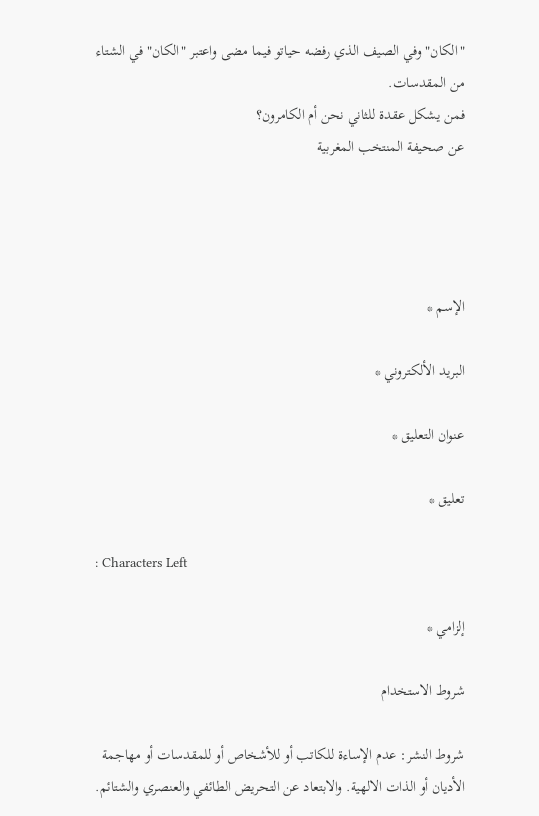"الكان" وفي الصيف الذي رفضه حياتو فيما مضى واعتبر "الكان" في الشتاء من المقدسات.
فمن يشكل عقدة للثاني نحن أم الكامرون؟
عن صحيفة المنتخب المغربية




الإسم *

البريد الألكتروني *

عنوان التعليق *

تعليق *

: Characters Left

إلزامي *

شروط الاستخدام

شروط النشر: عدم الإساءة للكاتب أو للأشخاص أو للمقدسات أو مهاجمة الأديان أو الذات الالهية. والابتعاد عن التحريض الطائفي والعنصري والشتائم.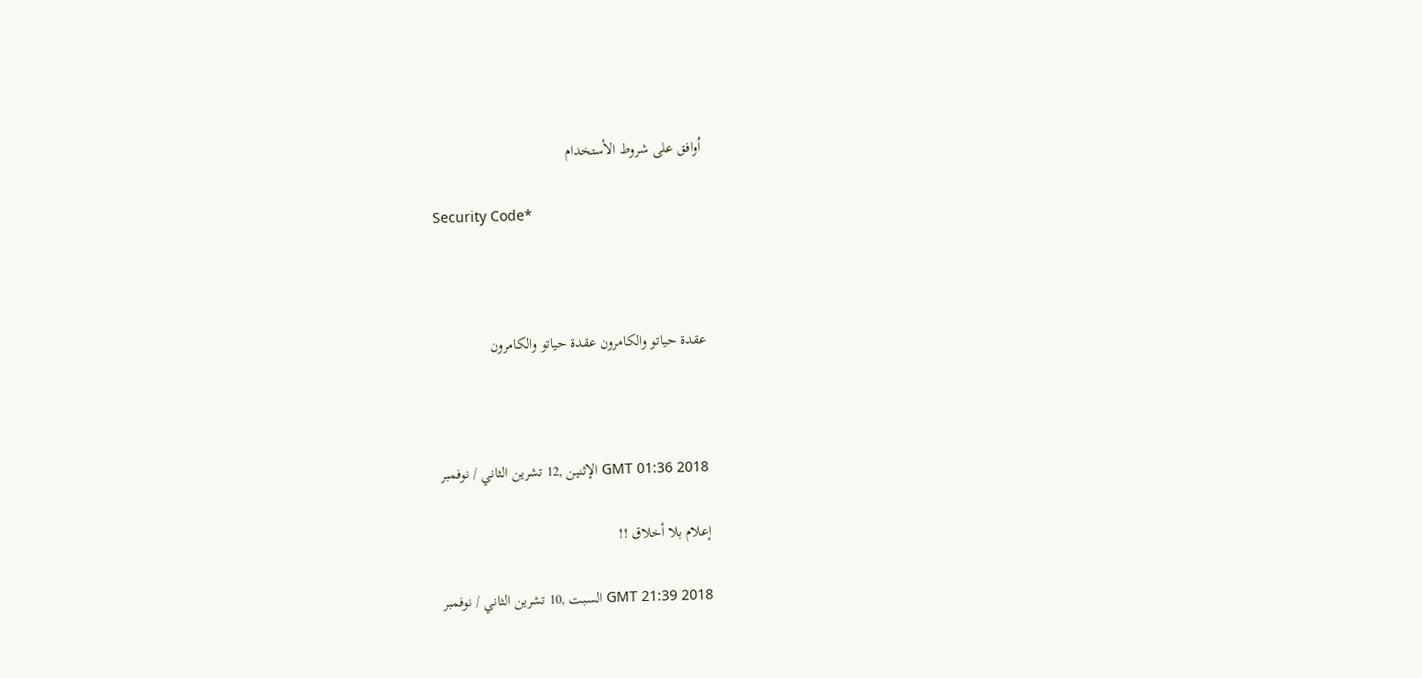اُوافق على شروط الأستخدام

Security Code*



عقدة حياتو والكامرون عقدة حياتو والكامرون



GMT 01:36 2018 الإثنين ,12 تشرين الثاني / نوفمبر

إعلام بلا أخلاق !!

GMT 21:39 2018 السبت ,10 تشرين الثاني / نوفمبر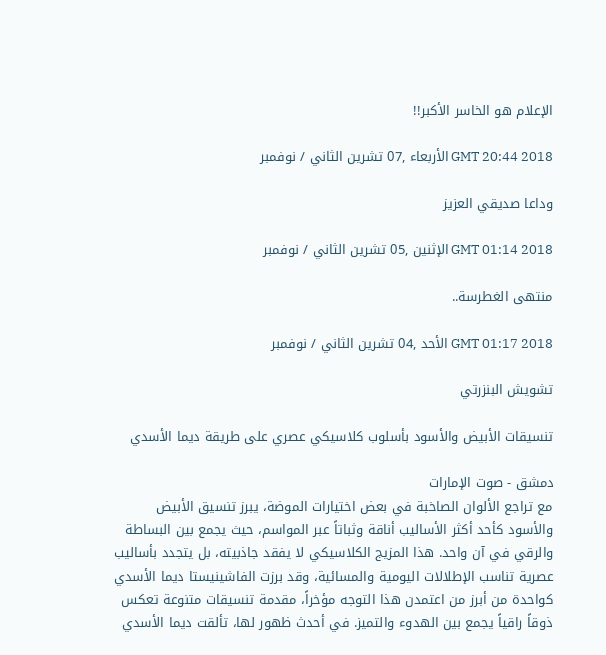الإعلام هو الخاسر الأكبر!!

GMT 20:44 2018 الأربعاء ,07 تشرين الثاني / نوفمبر

وداعا صديقي العزيز

GMT 01:14 2018 الإثنين ,05 تشرين الثاني / نوفمبر

منتهى الغطرسة..

GMT 01:17 2018 الأحد ,04 تشرين الثاني / نوفمبر

تشويش البنزرتي

تنسيقات الأبيض والأسود بأسلوب كلاسيكي عصري على طريقة ديما الأسدي

دمشق - صوت الإمارات
مع تراجع الألوان الصاخبة في بعض اختيارات الموضة، يبرز تنسيق الأبيض والأسود كأحد أكثر الأساليب أناقة وثباتاً عبر المواسم، حيث يجمع بين البساطة والرقي في آن واحد. هذا المزيج الكلاسيكي لا يفقد جاذبيته، بل يتجدد بأساليب عصرية تناسب الإطلالات اليومية والمسائية، وقد برزت الفاشينيستا ديما الأسدي كواحدة من أبرز من اعتمدن هذا التوجه مؤخراً، مقدمة تنسيقات متنوعة تعكس ذوقاً راقياً يجمع بين الهدوء والتميز. في أحدث ظهور لها، تألقت ديما الأسدي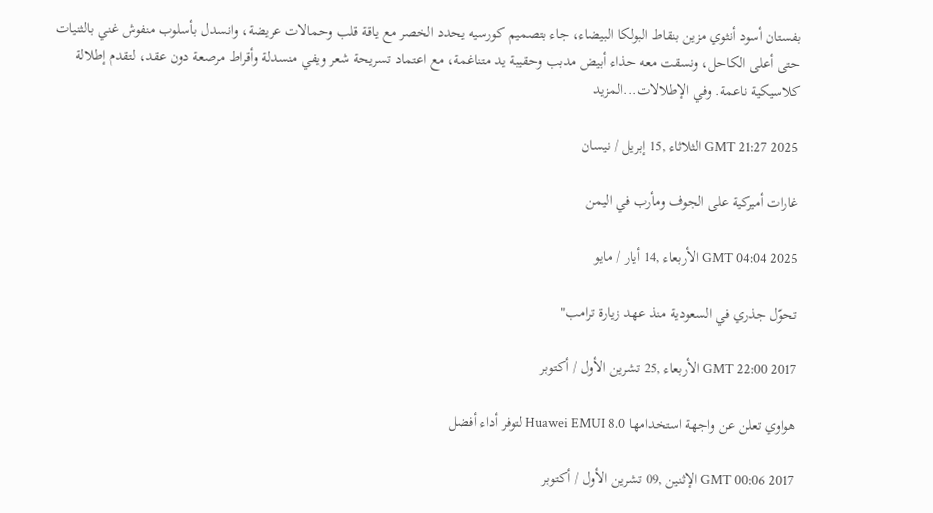بفستان أسود أنثوي مزين بنقاط البولكا البيضاء، جاء بتصميم كورسيه يحدد الخصر مع ياقة قلب وحمالات عريضة، وانسدل بأسلوب منفوش غني بالثنيات حتى أعلى الكاحل، ونسقت معه حذاء أبيض مدبب وحقيبة يد متناغمة، مع اعتماد تسريحة شعر ويفي منسدلة وأقراط مرصعة دون عقد، لتقدم إطلالة كلاسيكية ناعمة. وفي الإطلالات...المزيد

GMT 21:27 2025 الثلاثاء ,15 إبريل / نيسان

غارات أميركية على الجوف ومأرب في اليمن

GMT 04:04 2025 الأربعاء ,14 أيار / مايو

تحوّل جذري في السعودية منذ عهد زيارة ترامب"

GMT 22:00 2017 الأربعاء ,25 تشرين الأول / أكتوبر

هواوي تعلن عن واجهة استخدامها Huawei EMUI 8.0 لتوفر أداء أفضل

GMT 00:06 2017 الإثنين ,09 تشرين الأول / أكتوبر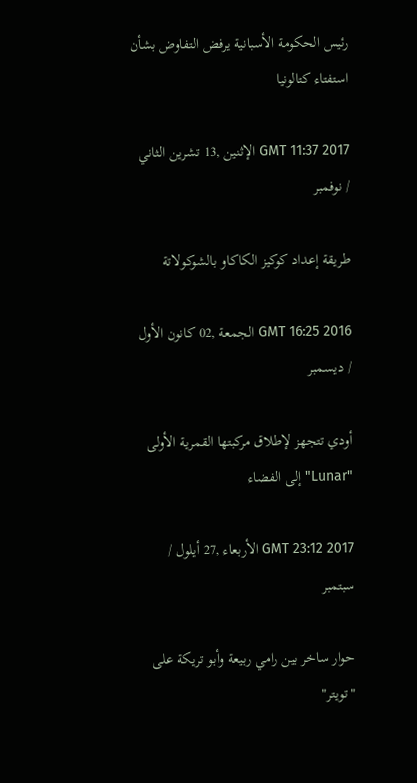رئيس الحكومة الأسبانية يرفض التفاوض بشأن استفتاء كتالونيا

GMT 11:37 2017 الإثنين ,13 تشرين الثاني / نوفمبر

طريقة إعداد كوكيز الكاكاو بالشوكولاتة

GMT 16:25 2016 الجمعة ,02 كانون الأول / ديسمبر

أودي تتجهز لإطلاق مركبتها القمرية الأولى "Lunar" إلى الفضاء

GMT 23:12 2017 الأربعاء ,27 أيلول / سبتمبر

حوار ساخر بين رامي ربيعة وأبو تريكة على "تويتر"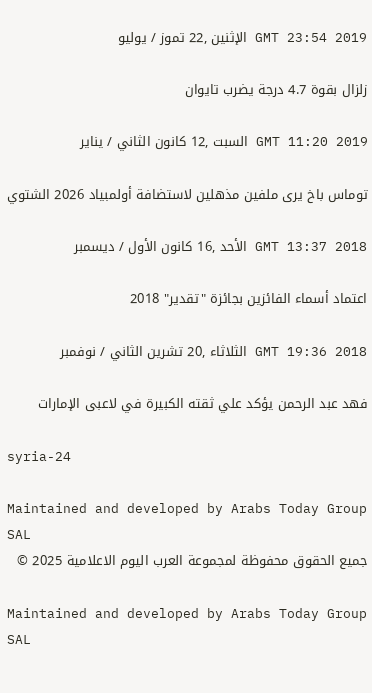GMT 23:54 2019 الإثنين ,22 تموز / يوليو

زلزال بقوة 4.7 درجة يضرب تايوان

GMT 11:20 2019 السبت ,12 كانون الثاني / يناير

توماس باخ يرى ملفين مذهلين لاستضافة أولمبياد 2026 الشتوي

GMT 13:37 2018 الأحد ,16 كانون الأول / ديسمبر

اعتماد أسماء الفائزين بجائزة "تقدير" 2018

GMT 19:36 2018 الثلاثاء ,20 تشرين الثاني / نوفمبر

فهد عبد الرحمن يؤكد علي ثقته الكبيرة في لاعبى الإمارات

syria-24

Maintained and developed by Arabs Today Group SAL
جميع الحقوق محفوظة لمجموعة العرب اليوم الاعلامية 2025 ©

Maintained and developed by Arabs Today Group SAL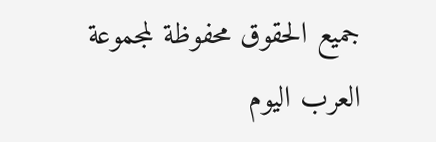جميع الحقوق محفوظة لمجموعة العرب اليوم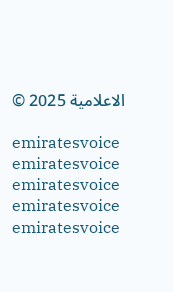الاعلامية 2025 ©

emiratesvoice emiratesvoice emiratesvoice emiratesvoice
emiratesvoice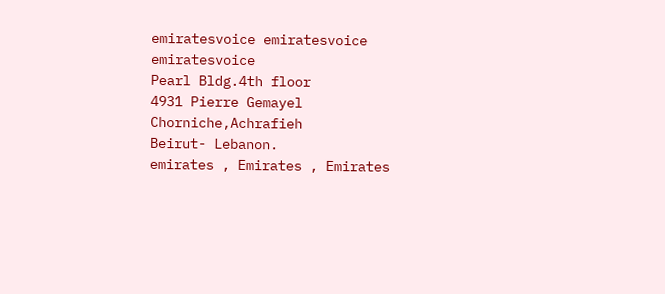emiratesvoice emiratesvoice
emiratesvoice
Pearl Bldg.4th floor
4931 Pierre Gemayel Chorniche,Achrafieh
Beirut- Lebanon.
emirates , Emirates , Emirates